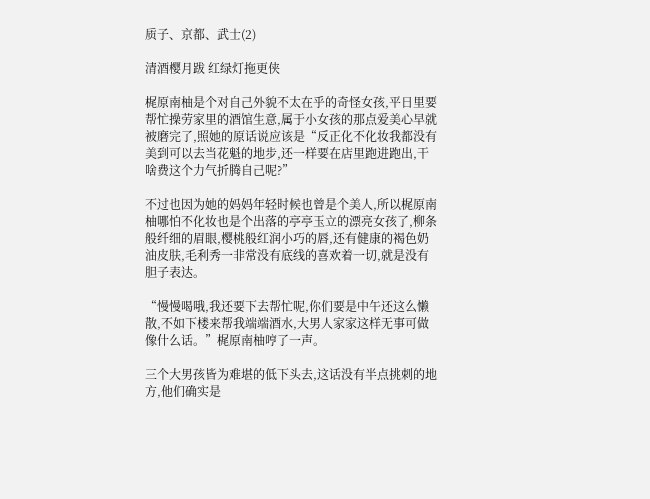质子、京都、武士(2)

清酒樱月跋 红绿灯拖更侠

梶原南柚是个对自己外貌不太在乎的奇怪女孩,平日里要帮忙操劳家里的酒馆生意,属于小女孩的那点爱美心早就被磨完了,照她的原话说应该是“反正化不化妆我都没有美到可以去当花魁的地步,还一样要在店里跑进跑出,干啥费这个力气折腾自己呢?”

不过也因为她的妈妈年轻时候也曾是个美人,所以梶原南柚哪怕不化妆也是个出落的亭亭玉立的漂亮女孩了,柳条般纤细的眉眼,樱桃般红润小巧的唇,还有健康的褐色奶油皮肤,毛利秀一非常没有底线的喜欢着一切,就是没有胆子表达。

“慢慢喝哦,我还要下去帮忙呢,你们要是中午还这么懒散,不如下楼来帮我端端酒水,大男人家家这样无事可做像什么话。”梶原南柚哼了一声。

三个大男孩皆为难堪的低下头去,这话没有半点挑刺的地方,他们确实是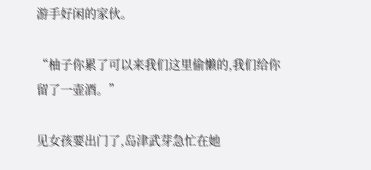游手好闲的家伙。

“柚子你累了可以来我们这里偷懒的,我们给你留了一壶酒。”

见女孩要出门了,岛津武芽急忙在她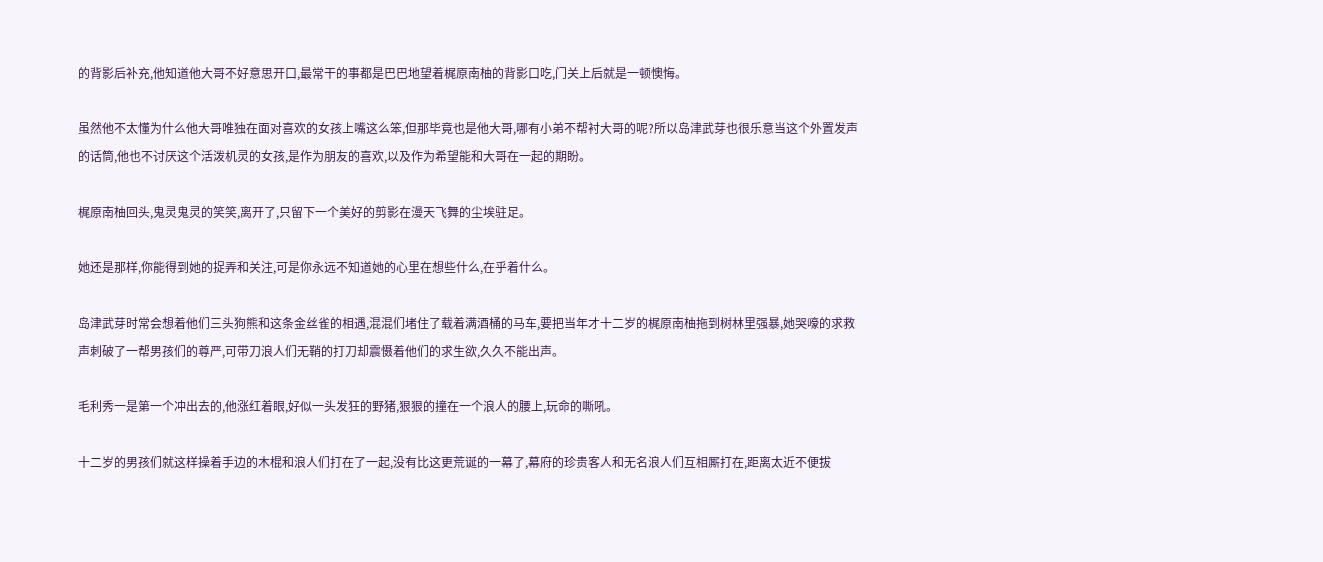的背影后补充,他知道他大哥不好意思开口,最常干的事都是巴巴地望着梶原南柚的背影口吃,门关上后就是一顿懊悔。

虽然他不太懂为什么他大哥唯独在面对喜欢的女孩上嘴这么笨,但那毕竟也是他大哥,哪有小弟不帮衬大哥的呢?所以岛津武芽也很乐意当这个外置发声的话筒,他也不讨厌这个活泼机灵的女孩,是作为朋友的喜欢,以及作为希望能和大哥在一起的期盼。

梶原南柚回头,鬼灵鬼灵的笑笑,离开了,只留下一个美好的剪影在漫天飞舞的尘埃驻足。

她还是那样,你能得到她的捉弄和关注,可是你永远不知道她的心里在想些什么,在乎着什么。

岛津武芽时常会想着他们三头狗熊和这条金丝雀的相遇,混混们堵住了载着满酒桶的马车,要把当年才十二岁的梶原南柚拖到树林里强暴,她哭嚎的求救声刺破了一帮男孩们的尊严,可带刀浪人们无鞘的打刀却震慑着他们的求生欲,久久不能出声。

毛利秀一是第一个冲出去的,他涨红着眼,好似一头发狂的野猪,狠狠的撞在一个浪人的腰上,玩命的嘶吼。

十二岁的男孩们就这样操着手边的木棍和浪人们打在了一起,没有比这更荒诞的一幕了,幕府的珍贵客人和无名浪人们互相厮打在,距离太近不便拔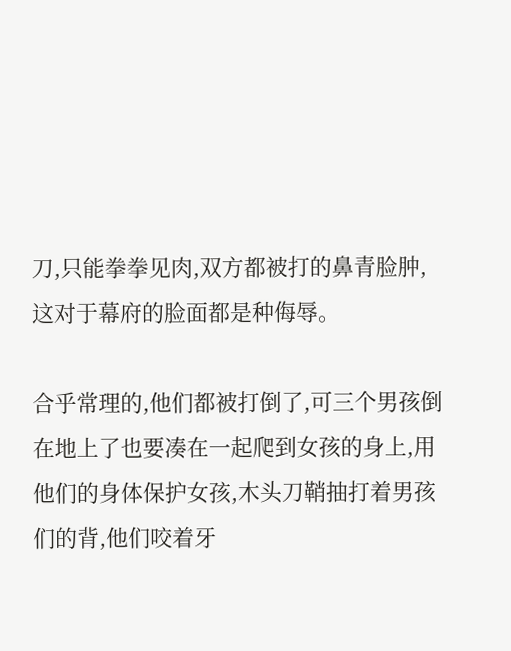刀,只能拳拳见肉,双方都被打的鼻青脸肿,这对于幕府的脸面都是种侮辱。

合乎常理的,他们都被打倒了,可三个男孩倒在地上了也要凑在一起爬到女孩的身上,用他们的身体保护女孩,木头刀鞘抽打着男孩们的背,他们咬着牙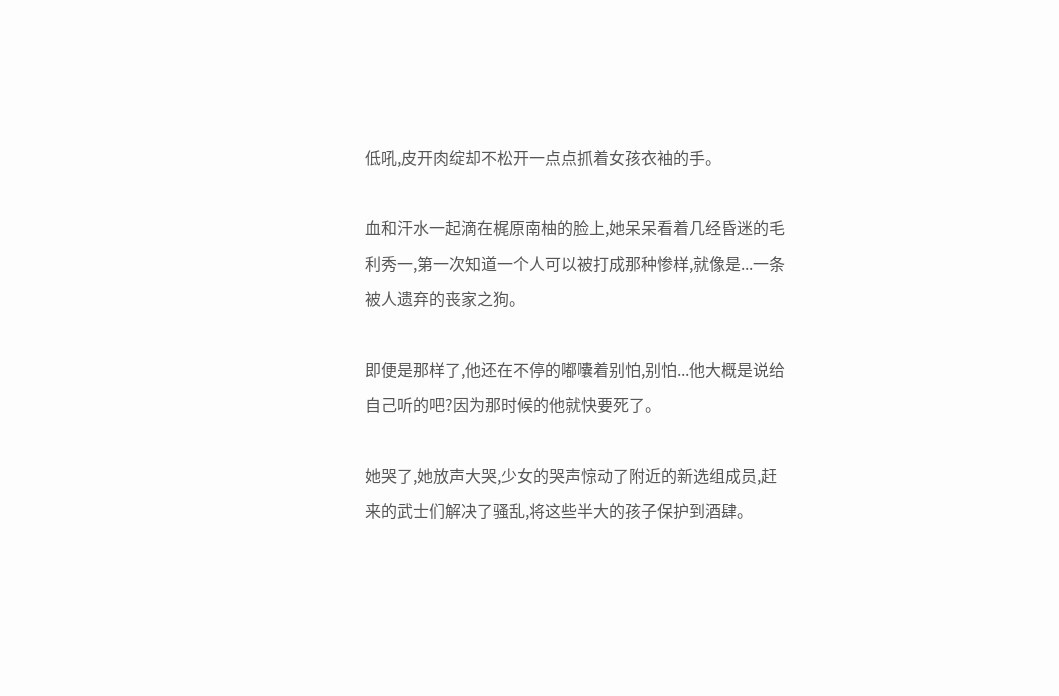低吼,皮开肉绽却不松开一点点抓着女孩衣袖的手。

血和汗水一起滴在梶原南柚的脸上,她呆呆看着几经昏迷的毛利秀一,第一次知道一个人可以被打成那种惨样,就像是...一条被人遗弃的丧家之狗。

即便是那样了,他还在不停的嘟囔着别怕,别怕...他大概是说给自己听的吧?因为那时候的他就快要死了。

她哭了,她放声大哭,少女的哭声惊动了附近的新选组成员,赶来的武士们解决了骚乱,将这些半大的孩子保护到酒肆。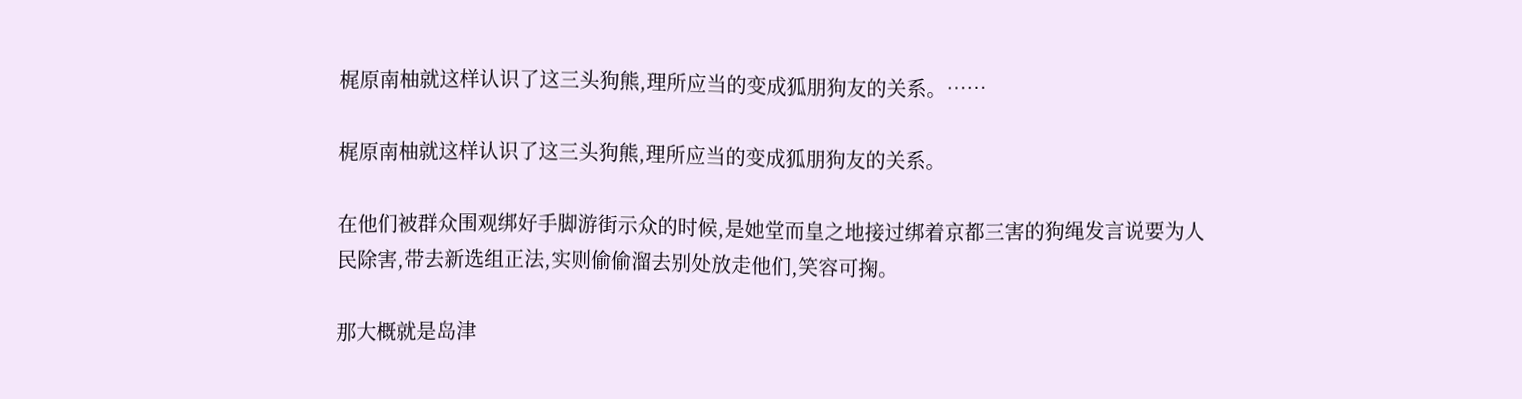梶原南柚就这样认识了这三头狗熊,理所应当的变成狐朋狗友的关系。……

梶原南柚就这样认识了这三头狗熊,理所应当的变成狐朋狗友的关系。

在他们被群众围观绑好手脚游街示众的时候,是她堂而皇之地接过绑着京都三害的狗绳发言说要为人民除害,带去新选组正法,实则偷偷溜去别处放走他们,笑容可掬。

那大概就是岛津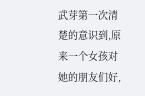武芽第一次清楚的意识到,原来一个女孩对她的朋友们好,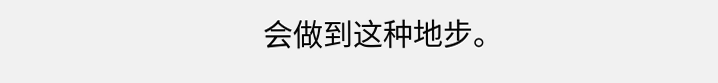会做到这种地步。